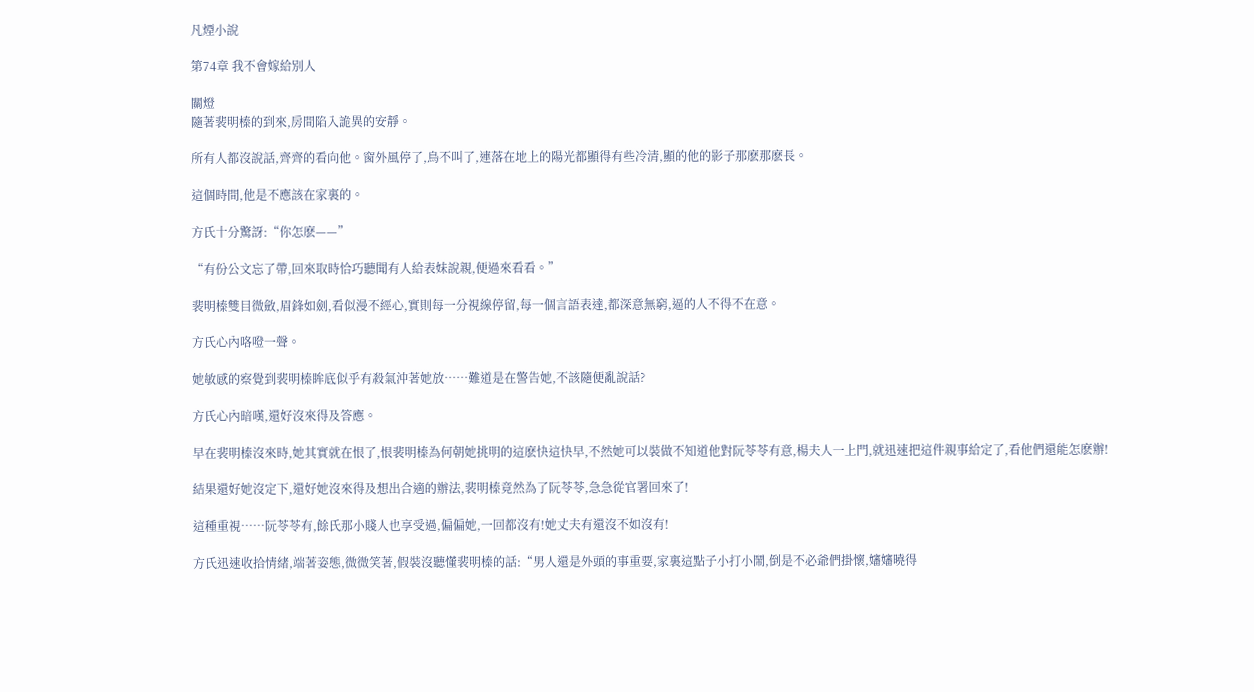凡煙小說

第74章 我不會嫁給別人

關燈
隨著裴明榛的到來,房間陷入詭異的安靜。

所有人都沒說話,齊齊的看向他。窗外風停了,鳥不叫了,連落在地上的陽光都顯得有些冷清,顯的他的影子那麽那麽長。

這個時間,他是不應該在家裏的。

方氏十分驚訝:“你怎麽——”

“有份公文忘了帶,回來取時恰巧聽聞有人給表妹說親,便過來看看。”

裴明榛雙目微斂,眉鋒如劍,看似漫不經心,實則每一分視線停留,每一個言語表達,都深意無窮,逼的人不得不在意。

方氏心內咯噔一聲。

她敏感的察覺到裴明榛眸底似乎有殺氣沖著她放……難道是在警告她,不該隨便亂說話?

方氏心內暗嘆,還好沒來得及答應。

早在裴明榛沒來時,她其實就在恨了,恨裴明榛為何朝她挑明的這麽快這快早,不然她可以裝做不知道他對阮苓苓有意,楊夫人一上門,就迅速把這件親事給定了,看他們還能怎麽辦!

結果還好她沒定下,還好她沒來得及想出合適的辦法,裴明榛竟然為了阮苓苓,急急從官署回來了!

這種重視……阮苓苓有,餘氏那小賤人也享受過,偏偏她,一回都沒有!她丈夫有還沒不如沒有!

方氏迅速收拾情緒,端著姿態,微微笑著,假裝沒聽懂裴明榛的話:“男人還是外頭的事重要,家裏這點子小打小鬧,倒是不必爺們掛懷,嬸嬸曉得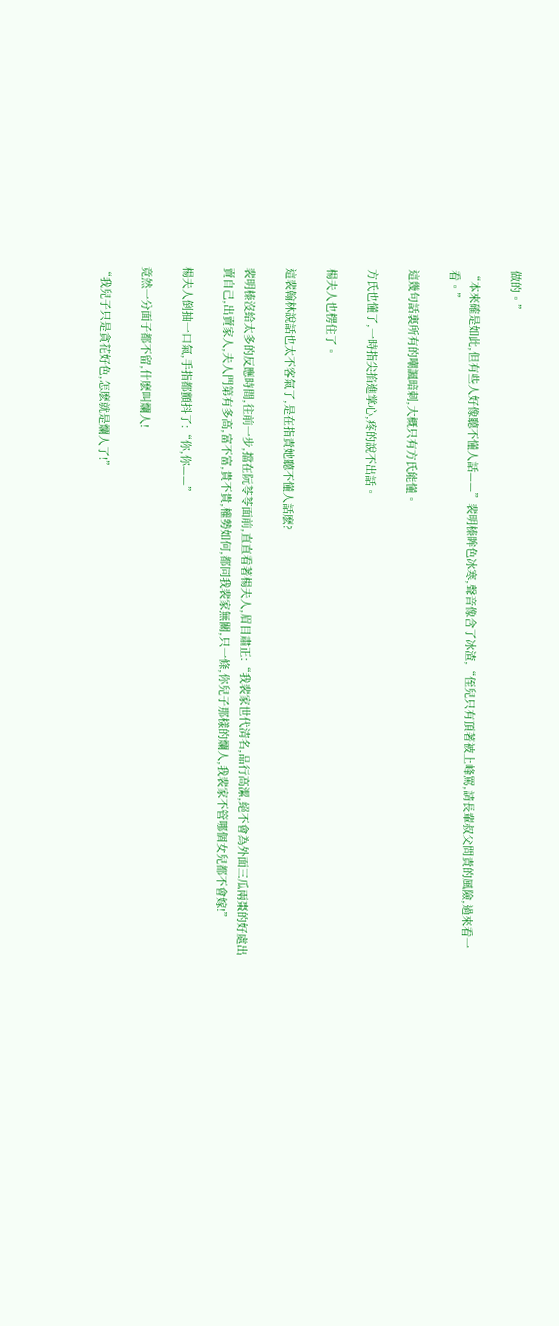做的。”

“本來確是如此,但有些人好像聽不懂人話——”裴明榛眸色冰寒,聲音像含了冰渣,“侄兒只有頂著被上峰罵,請長輩叔父問責的風險,過來看一看。”

這幾句話裏所有的嘲諷暗刺,大概只有方氏能懂。

方氏也懂了,一時指尖掐進掌心,疼的說不出話。

楊夫人也楞住了。

這裴翰林說話也太不客氣了,是在指責她聽不懂人話麽?

裴明榛沒給太多的反應時間,往前一步,擋在阮苓苓面前,直直看著楊夫人,眉目肅正:“我裴家世代清名,品行高潔,絕不會為外面三瓜兩棗的好處出賣自己,出賣家人,夫人門第有多高,富不富,貴不貴,權勢如何,都同我裴家無關,只一條,你兒子那樣的爛人,我裴家不管哪個女兒都不會嫁!”

楊夫人倒抽一口氣,手指都顫抖了:“你,你——”

竟然一分面子都不留,什麽叫爛人!

“我兒子只是貪花好色,怎麽就是爛人了!”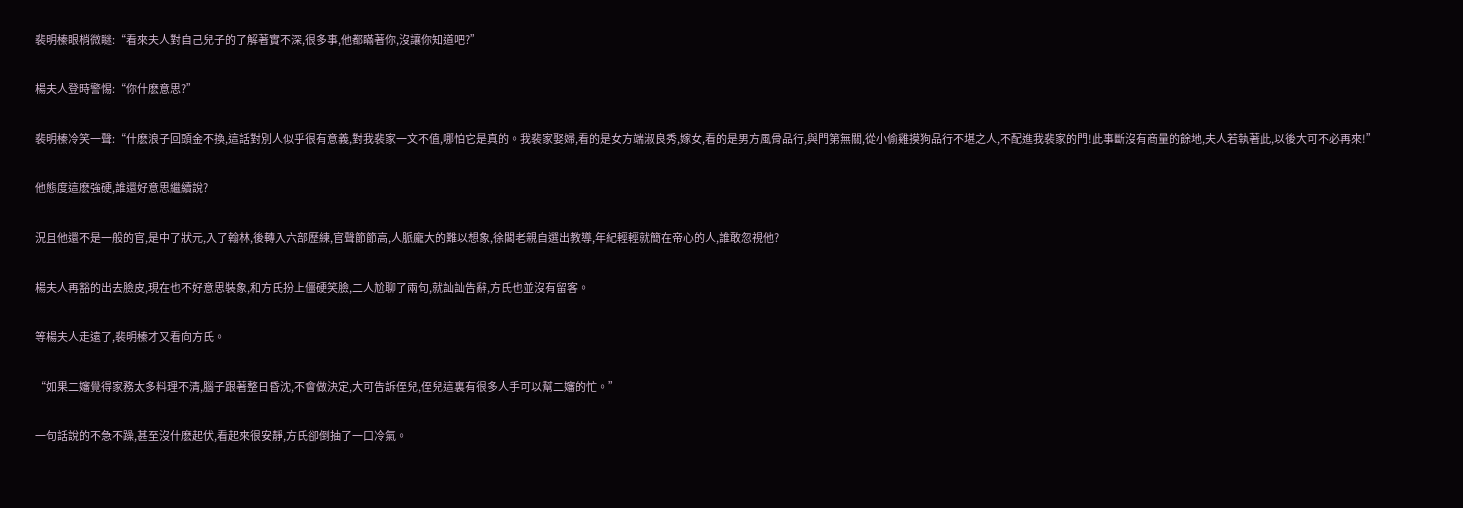裴明榛眼梢微瞇:“看來夫人對自己兒子的了解著實不深,很多事,他都瞞著你,沒讓你知道吧?”

楊夫人登時警惕:“你什麽意思?”

裴明榛冷笑一聲:“什麽浪子回頭金不換,這話對別人似乎很有意義,對我裴家一文不值,哪怕它是真的。我裴家娶婦,看的是女方端淑良秀,嫁女,看的是男方風骨品行,與門第無關,從小偷雞摸狗品行不堪之人,不配進我裴家的門!此事斷沒有商量的餘地,夫人若執著此,以後大可不必再來!”

他態度這麽強硬,誰還好意思繼續說?

況且他還不是一般的官,是中了狀元,入了翰林,後轉入六部歷練,官聲節節高,人脈龐大的難以想象,徐閣老親自選出教導,年紀輕輕就簡在帝心的人,誰敢忽視他?

楊夫人再豁的出去臉皮,現在也不好意思裝象,和方氏扮上僵硬笑臉,二人尬聊了兩句,就訕訕告辭,方氏也並沒有留客。

等楊夫人走遠了,裴明榛才又看向方氏。

“如果二嬸覺得家務太多料理不清,腦子跟著整日昏沈,不會做決定,大可告訴侄兒,侄兒這裏有很多人手可以幫二嬸的忙。”

一句話說的不急不躁,甚至沒什麽起伏,看起來很安靜,方氏卻倒抽了一口冷氣。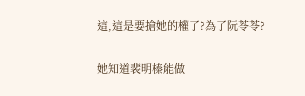這,這是要搶她的權了?為了阮苓苓?

她知道裴明榛能做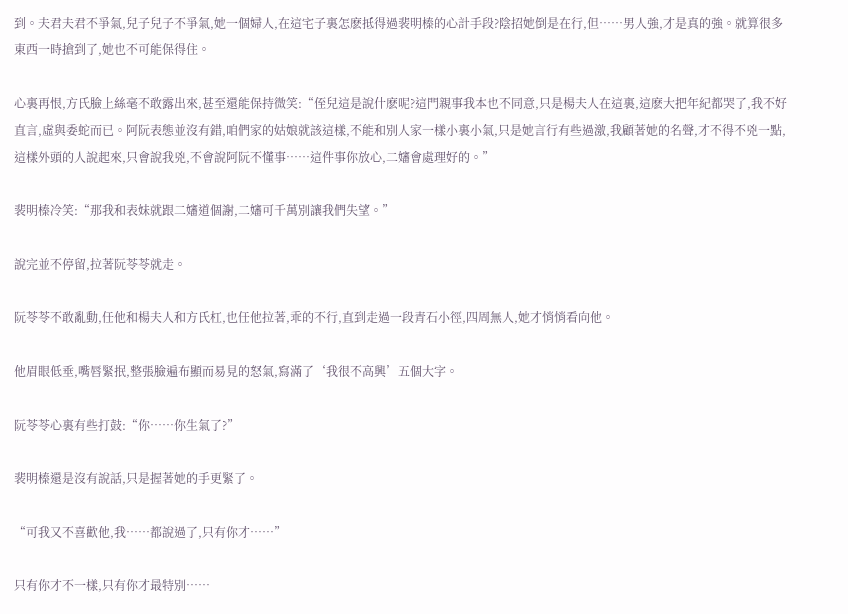到。夫君夫君不爭氣,兒子兒子不爭氣,她一個婦人,在這宅子裏怎麽抵得過裴明榛的心計手段?陰招她倒是在行,但……男人強,才是真的強。就算很多東西一時搶到了,她也不可能保得住。

心裏再恨,方氏臉上絲毫不敢露出來,甚至還能保持微笑:“侄兒這是說什麽呢?這門親事我本也不同意,只是楊夫人在這裏,這麽大把年紀都哭了,我不好直言,虛與委蛇而已。阿阮表態並沒有錯,咱們家的姑娘就該這樣,不能和別人家一樣小裏小氣,只是她言行有些過激,我顧著她的名聲,才不得不兇一點,這樣外頭的人說起來,只會說我兇,不會說阿阮不懂事……這件事你放心,二嬸會處理好的。”

裴明榛冷笑:“那我和表妹就跟二嬸道個謝,二嬸可千萬別讓我們失望。”

說完並不停留,拉著阮苓苓就走。

阮苓苓不敢亂動,任他和楊夫人和方氏杠,也任他拉著,乖的不行,直到走過一段青石小徑,四周無人,她才悄悄看向他。

他眉眼低垂,嘴唇緊抿,整張臉遍布顯而易見的怒氣,寫滿了‘我很不高興’五個大字。

阮苓苓心裏有些打鼓:“你……你生氣了?”

裴明榛還是沒有說話,只是握著她的手更緊了。

“可我又不喜歡他,我……都說過了,只有你才……”

只有你才不一樣,只有你才最特別……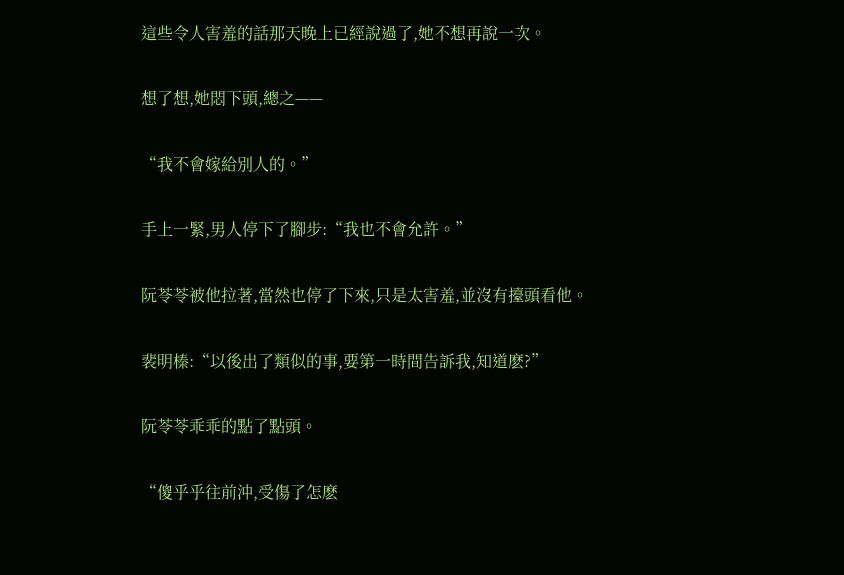這些令人害羞的話那天晚上已經說過了,她不想再說一次。

想了想,她悶下頭,總之——

“我不會嫁給別人的。”

手上一緊,男人停下了腳步:“我也不會允許。”

阮苓苓被他拉著,當然也停了下來,只是太害羞,並沒有擡頭看他。

裴明榛:“以後出了類似的事,要第一時間告訴我,知道麽?”

阮苓苓乖乖的點了點頭。

“傻乎乎往前沖,受傷了怎麽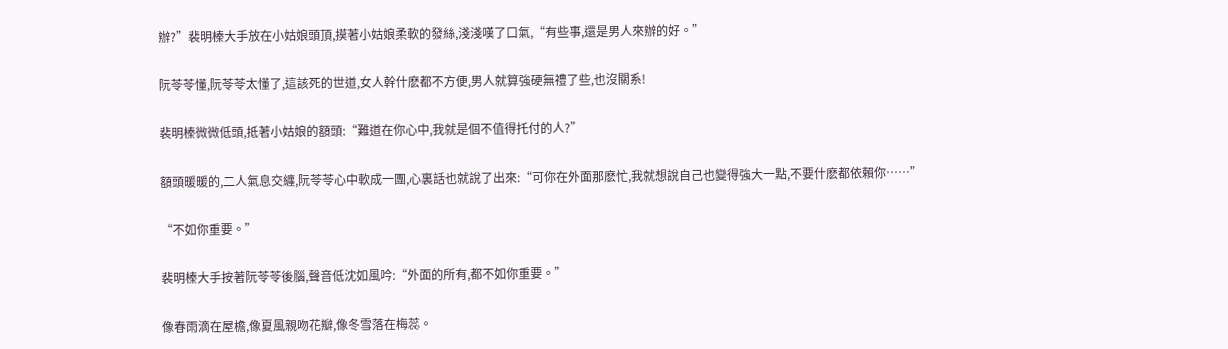辦?”裴明榛大手放在小姑娘頭頂,摸著小姑娘柔軟的發絲,淺淺嘆了口氣,“有些事,還是男人來辦的好。”

阮苓苓懂,阮苓苓太懂了,這該死的世道,女人幹什麽都不方便,男人就算強硬無禮了些,也沒關系!

裴明榛微微低頭,抵著小姑娘的額頭:“難道在你心中,我就是個不值得托付的人?”

額頭暖暖的,二人氣息交纏,阮苓苓心中軟成一團,心裏話也就說了出來:“可你在外面那麽忙,我就想說自己也變得強大一點,不要什麽都依賴你……”

“不如你重要。”

裴明榛大手按著阮苓苓後腦,聲音低沈如風吟:“外面的所有,都不如你重要。”

像春雨滴在屋檐,像夏風親吻花瓣,像冬雪落在梅蕊。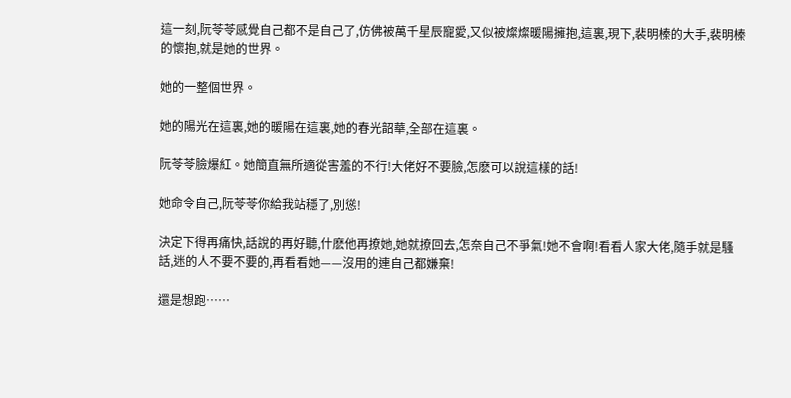這一刻,阮苓苓感覺自己都不是自己了,仿佛被萬千星辰寵愛,又似被燦燦暖陽擁抱,這裏,現下,裴明榛的大手,裴明榛的懷抱,就是她的世界。

她的一整個世界。

她的陽光在這裏,她的暖陽在這裏,她的春光韶華,全部在這裏。

阮苓苓臉爆紅。她簡直無所適從害羞的不行!大佬好不要臉,怎麽可以說這樣的話!

她命令自己,阮苓苓你給我站穩了,別慫!

決定下得再痛快,話說的再好聽,什麽他再撩她,她就撩回去,怎奈自己不爭氣!她不會啊!看看人家大佬,隨手就是騷話,迷的人不要不要的,再看看她——沒用的連自己都嫌棄!

還是想跑……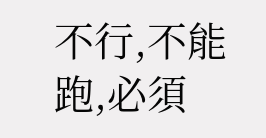不行,不能跑,必須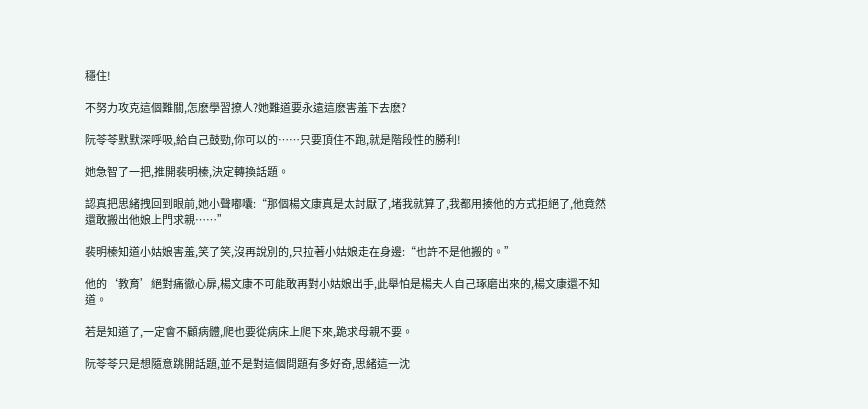穩住!

不努力攻克這個難關,怎麽學習撩人?她難道要永遠這麽害羞下去麽?

阮苓苓默默深呼吸,給自己鼓勁,你可以的……只要頂住不跑,就是階段性的勝利!

她急智了一把,推開裴明榛,決定轉換話題。

認真把思緒拽回到眼前,她小聲嘟囔:“那個楊文康真是太討厭了,堵我就算了,我都用揍他的方式拒絕了,他竟然還敢搬出他娘上門求親……”

裴明榛知道小姑娘害羞,笑了笑,沒再說別的,只拉著小姑娘走在身邊:“也許不是他搬的。”

他的‘教育’絕對痛徹心扉,楊文康不可能敢再對小姑娘出手,此舉怕是楊夫人自己琢磨出來的,楊文康還不知道。

若是知道了,一定會不顧病體,爬也要從病床上爬下來,跪求母親不要。

阮苓苓只是想隨意跳開話題,並不是對這個問題有多好奇,思緒這一沈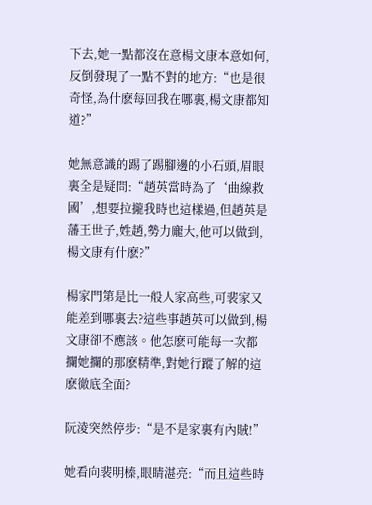下去,她一點都沒在意楊文康本意如何,反倒發現了一點不對的地方:“也是很奇怪,為什麽每回我在哪裏,楊文康都知道?”

她無意識的踢了踢腳邊的小石頭,眉眼裏全是疑問:“趙英當時為了‘曲線救國’,想要拉攏我時也這樣過,但趙英是藩王世子,姓趙,勢力龐大,他可以做到,楊文康有什麽?”

楊家門第是比一般人家高些,可裴家又能差到哪裏去?這些事趙英可以做到,楊文康卻不應該。他怎麽可能每一次都攔她攔的那麽精準,對她行蹤了解的這麽徹底全面?

阮淩突然停步:“是不是家裏有內賊!”

她看向裴明榛,眼睛湛亮:“而且這些時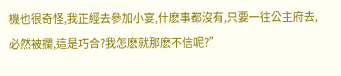機也很奇怪,我正經去參加小宴,什麽事都沒有,只要一往公主府去,必然被攔,這是巧合?我怎麽就那麽不信呢?”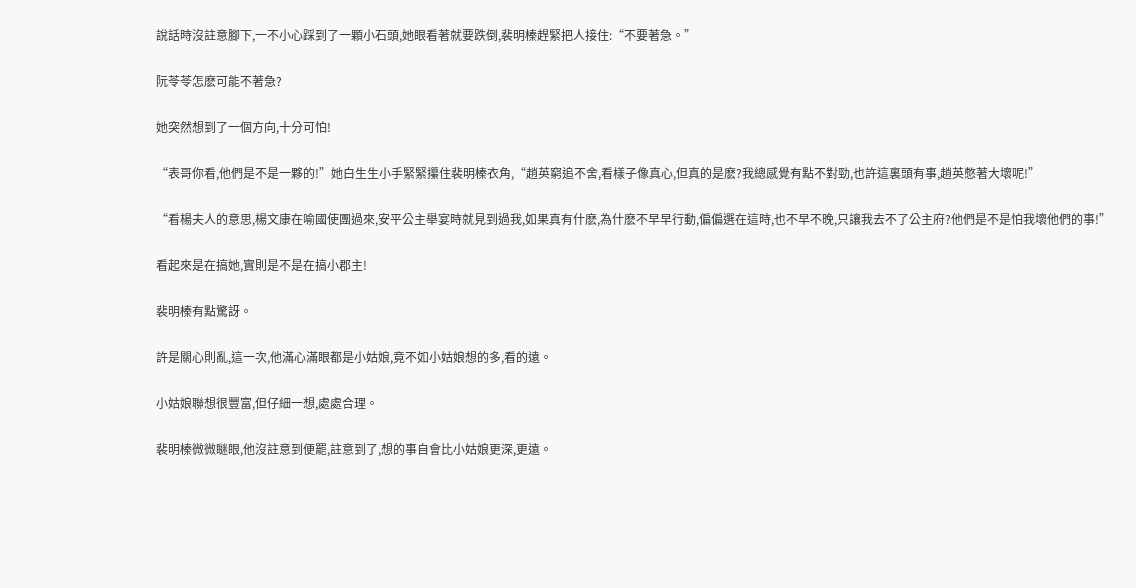說話時沒註意腳下,一不小心踩到了一顆小石頭,她眼看著就要跌倒,裴明榛趕緊把人接住:“不要著急。”

阮苓苓怎麽可能不著急?

她突然想到了一個方向,十分可怕!

“表哥你看,他們是不是一夥的!”她白生生小手緊緊攥住裴明榛衣角,“趙英窮追不舍,看樣子像真心,但真的是麽?我總感覺有點不對勁,也許這裏頭有事,趙英憋著大壞呢!”

“看楊夫人的意思,楊文康在喻國使團過來,安平公主舉宴時就見到過我,如果真有什麽,為什麽不早早行動,偏偏選在這時,也不早不晚,只讓我去不了公主府?他們是不是怕我壞他們的事!”

看起來是在搞她,實則是不是在搞小郡主!

裴明榛有點驚訝。

許是關心則亂,這一次,他滿心滿眼都是小姑娘,竟不如小姑娘想的多,看的遠。

小姑娘聯想很豐富,但仔細一想,處處合理。

裴明榛微微瞇眼,他沒註意到便罷,註意到了,想的事自會比小姑娘更深,更遠。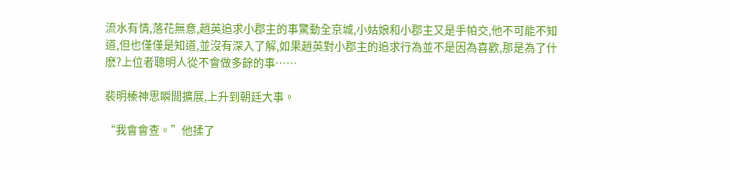流水有情,落花無意,趙英追求小郡主的事驚動全京城,小姑娘和小郡主又是手帕交,他不可能不知道,但也僅僅是知道,並沒有深入了解,如果趙英對小郡主的追求行為並不是因為喜歡,那是為了什麽?上位者聰明人從不會做多餘的事……

裴明榛神思瞬間擴展,上升到朝廷大事。

“我會會查。”他揉了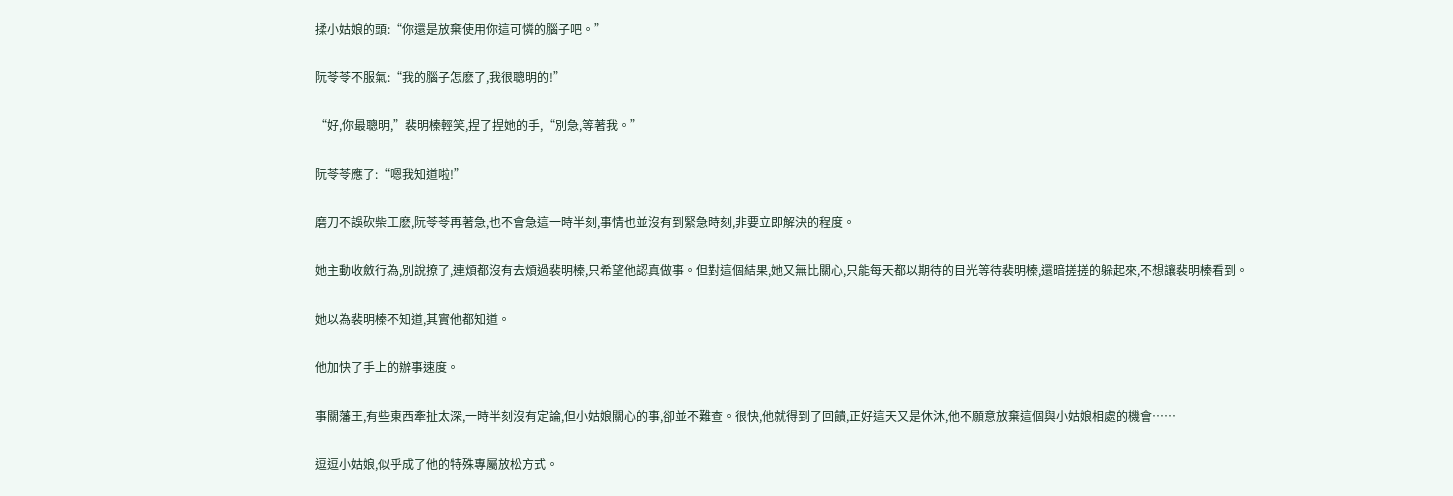揉小姑娘的頭:“你還是放棄使用你這可憐的腦子吧。”

阮苓苓不服氣:“我的腦子怎麽了,我很聰明的!”

“好,你最聰明,”裴明榛輕笑,捏了捏她的手,“別急,等著我。”

阮苓苓應了:“嗯我知道啦!”

磨刀不誤砍柴工麽,阮苓苓再著急,也不會急這一時半刻,事情也並沒有到緊急時刻,非要立即解決的程度。

她主動收斂行為,別說撩了,連煩都沒有去煩過裴明榛,只希望他認真做事。但對這個結果,她又無比關心,只能每天都以期待的目光等待裴明榛,還暗搓搓的躲起來,不想讓裴明榛看到。

她以為裴明榛不知道,其實他都知道。

他加快了手上的辦事速度。

事關藩王,有些東西牽扯太深,一時半刻沒有定論,但小姑娘關心的事,卻並不難查。很快,他就得到了回饋,正好這天又是休沐,他不願意放棄這個與小姑娘相處的機會……

逗逗小姑娘,似乎成了他的特殊專屬放松方式。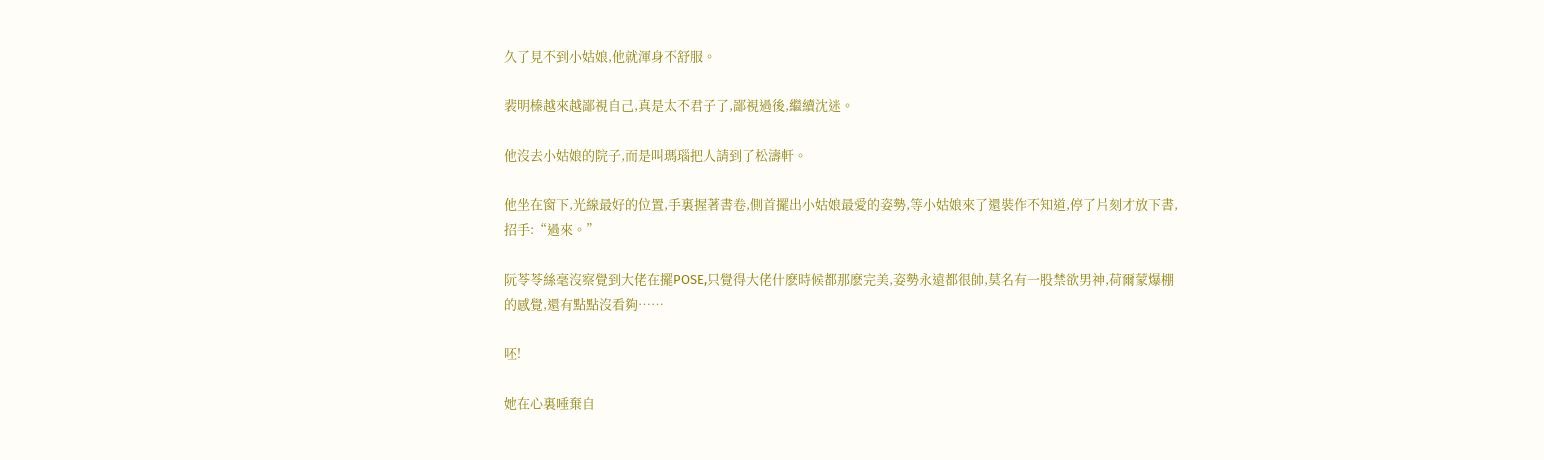久了見不到小姑娘,他就渾身不舒服。

裴明榛越來越鄙視自己,真是太不君子了,鄙視過後,繼續沈迷。

他沒去小姑娘的院子,而是叫瑪瑙把人請到了松濤軒。

他坐在窗下,光線最好的位置,手裏握著書卷,側首擺出小姑娘最愛的姿勢,等小姑娘來了還裝作不知道,停了片刻才放下書,招手:“過來。”

阮苓苓絲毫沒察覺到大佬在擺POSE,只覺得大佬什麽時候都那麽完美,姿勢永遠都很帥,莫名有一股禁欲男神,荷爾蒙爆棚的感覺,還有點點沒看夠……

呸!

她在心裏唾棄自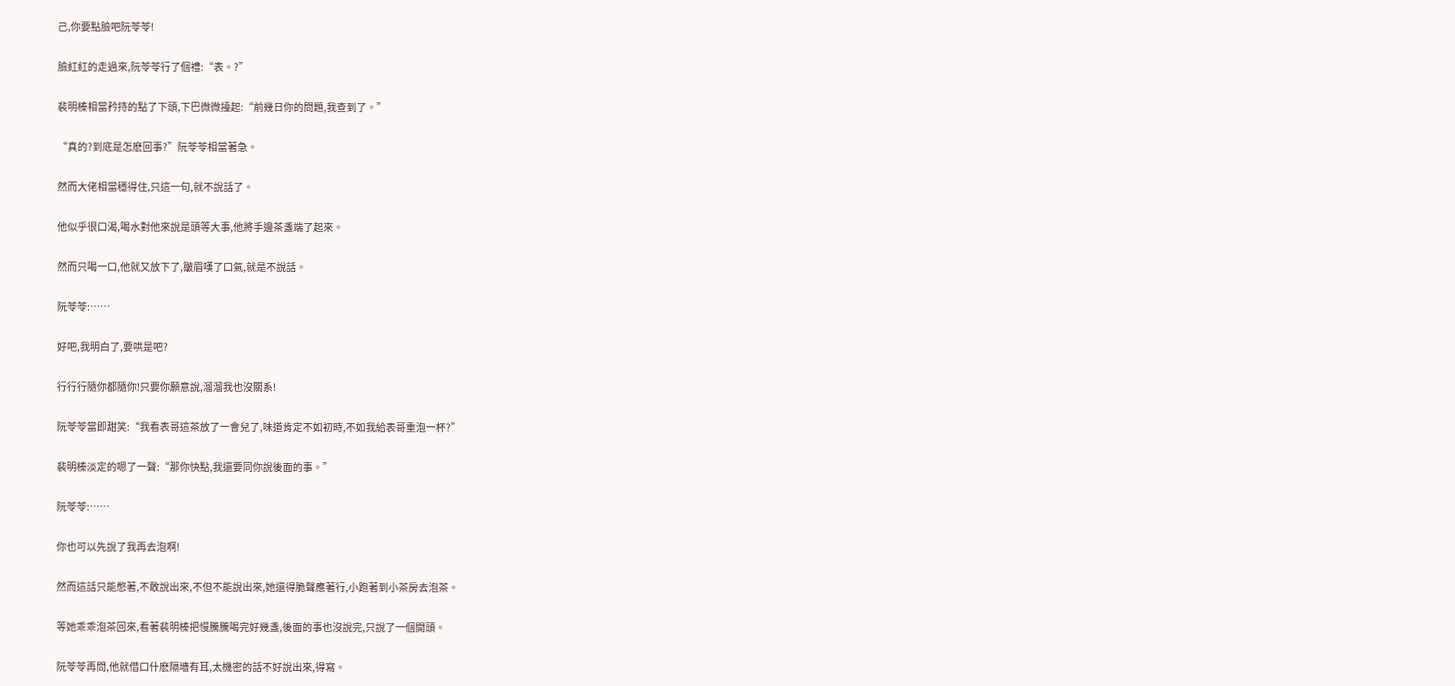己,你要點臉吧阮苓苓!

臉紅紅的走過來,阮苓苓行了個禮:“表。?”

裴明榛相當矜持的點了下頭,下巴微微擡起:“前幾日你的問題,我查到了。”

“真的?到底是怎麽回事?”阮苓苓相當著急。

然而大佬相當穩得住,只這一句,就不說話了。

他似乎很口渴,喝水對他來說是頭等大事,他將手邊茶盞端了起來。

然而只喝一口,他就又放下了,皺眉嘆了口氣,就是不說話。

阮苓苓:……

好吧,我明白了,要哄是吧?

行行行隨你都隨你!只要你願意說,溜溜我也沒關系!

阮苓苓當即甜笑:“我看表哥這茶放了一會兒了,味道肯定不如初時,不如我給表哥重泡一杯?”

裴明榛淡定的嗯了一聲:“那你快點,我還要同你說後面的事。”

阮苓苓:……

你也可以先說了我再去泡啊!

然而這話只能憋著,不敢說出來,不但不能說出來,她還得脆聲應著行,小跑著到小茶房去泡茶。

等她乖乖泡茶回來,看著裴明榛把慢騰騰喝完好幾盞,後面的事也沒說完,只說了一個開頭。

阮苓苓再問,他就借口什麽隔墻有耳,太機密的話不好說出來,得寫。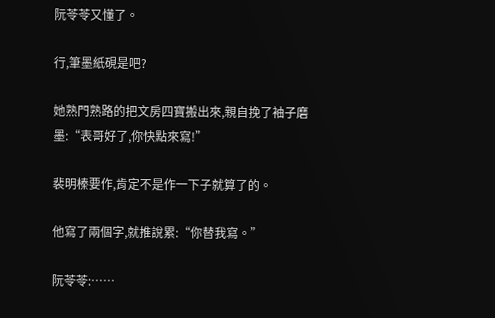阮苓苓又懂了。

行,筆墨紙硯是吧?

她熟門熟路的把文房四寶搬出來,親自挽了袖子磨墨:“表哥好了,你快點來寫!”

裴明榛要作,肯定不是作一下子就算了的。

他寫了兩個字,就推說累:“你替我寫。”

阮苓苓:……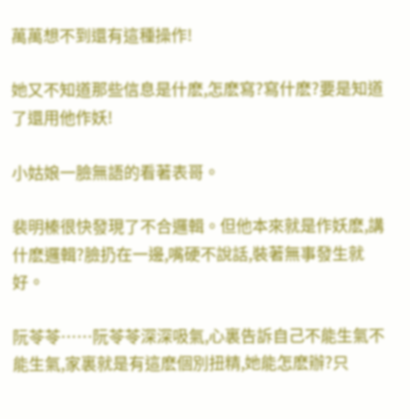萬萬想不到還有這種操作!

她又不知道那些信息是什麽,怎麽寫?寫什麽?要是知道了還用他作妖!

小姑娘一臉無語的看著表哥。

裴明榛很快發現了不合邏輯。但他本來就是作妖麽,講什麽邏輯?臉扔在一邊,嘴硬不說話,裝著無事發生就好。

阮苓苓……阮苓苓深深吸氣,心裏告訴自己不能生氣不能生氣,家裏就是有這麽個別扭精,她能怎麽辦?只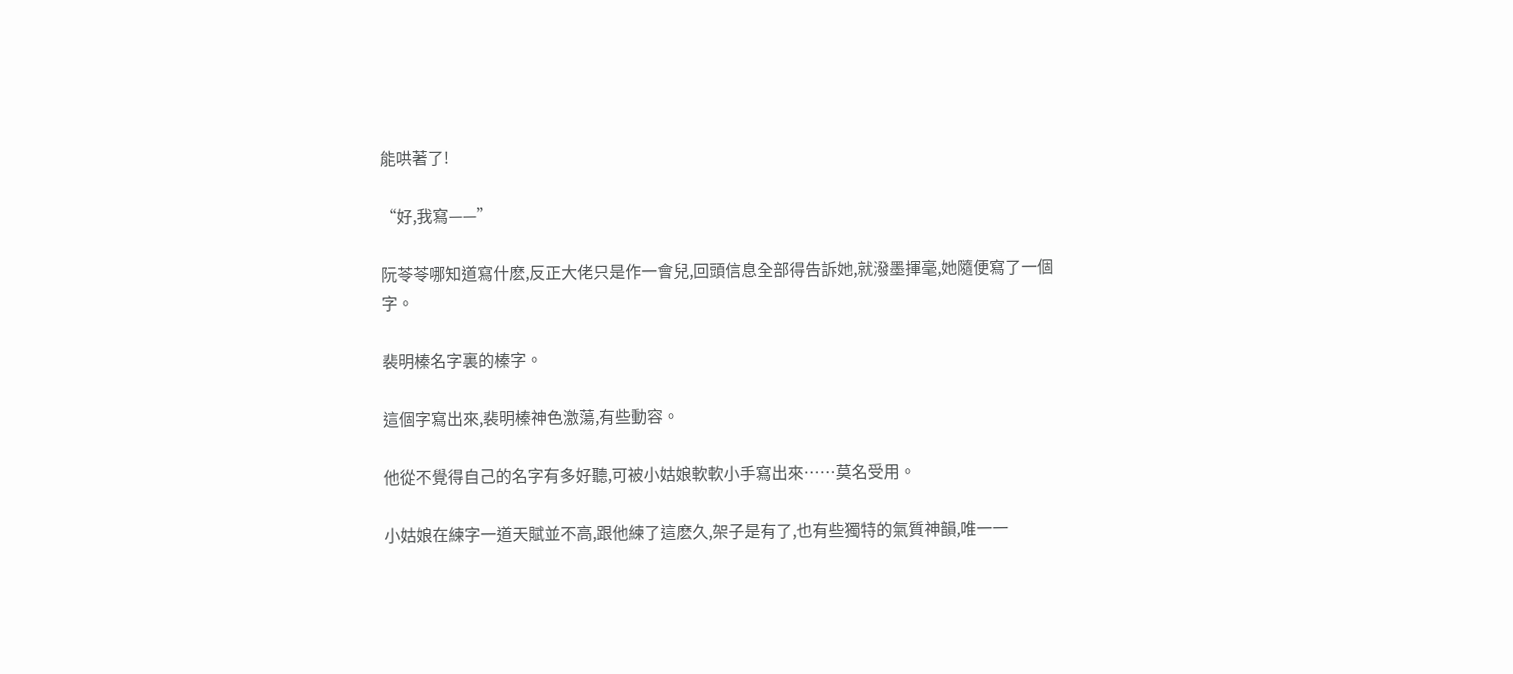能哄著了!

“好,我寫——”

阮苓苓哪知道寫什麽,反正大佬只是作一會兒,回頭信息全部得告訴她,就潑墨揮毫,她隨便寫了一個字。

裴明榛名字裏的榛字。

這個字寫出來,裴明榛神色激蕩,有些動容。

他從不覺得自己的名字有多好聽,可被小姑娘軟軟小手寫出來……莫名受用。

小姑娘在練字一道天賦並不高,跟他練了這麽久,架子是有了,也有些獨特的氣質神韻,唯一一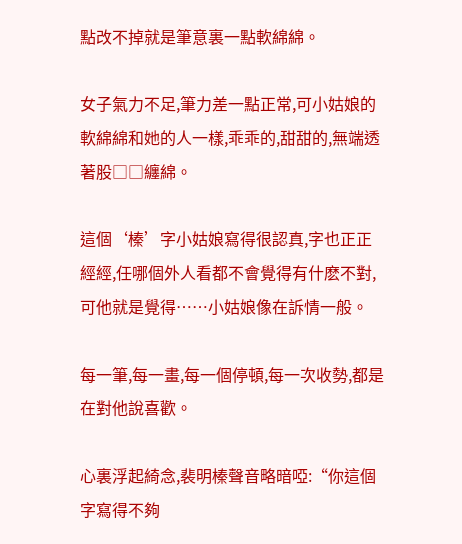點改不掉就是筆意裏一點軟綿綿。

女子氣力不足,筆力差一點正常,可小姑娘的軟綿綿和她的人一樣,乖乖的,甜甜的,無端透著股□□纏綿。

這個‘榛’字小姑娘寫得很認真,字也正正經經,任哪個外人看都不會覺得有什麽不對,可他就是覺得……小姑娘像在訴情一般。

每一筆,每一畫,每一個停頓,每一次收勢,都是在對他說喜歡。

心裏浮起綺念,裴明榛聲音略暗啞:“你這個字寫得不夠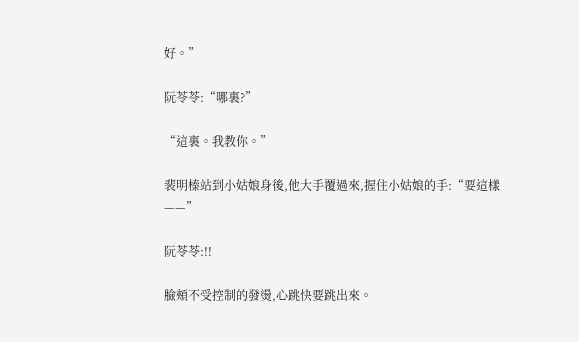好。”

阮苓苓:“哪裏?”

“這裏。我教你。”

裴明榛站到小姑娘身後,他大手覆過來,握住小姑娘的手:“要這樣——”

阮苓苓:!!

臉頰不受控制的發燙,心跳快要跳出來。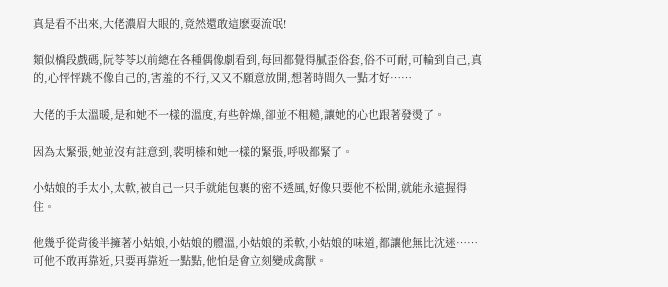真是看不出來,大佬濃眉大眼的,竟然還敢這麽耍流氓!

類似橋段戲碼,阮苓苓以前總在各種偶像劇看到,每回都覺得膩歪俗套,俗不可耐,可輪到自己,真的,心怦怦跳不像自己的,害羞的不行,又又不願意放開,想著時間久一點才好……

大佬的手太溫暖,是和她不一樣的溫度,有些幹燥,卻並不粗糙,讓她的心也跟著發燙了。

因為太緊張,她並沒有註意到,裴明榛和她一樣的緊張,呼吸都緊了。

小姑娘的手太小,太軟,被自己一只手就能包裹的密不透風,好像只要他不松開,就能永遠握得住。

他幾乎從背後半擁著小姑娘,小姑娘的體溫,小姑娘的柔軟,小姑娘的味道,都讓他無比沈迷……可他不敢再靠近,只要再靠近一點點,他怕是會立刻變成禽獸。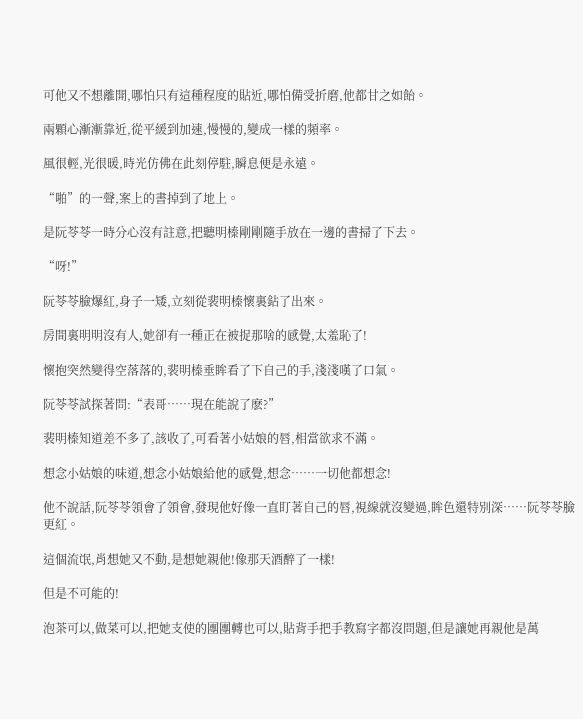可他又不想離開,哪怕只有這種程度的貼近,哪怕備受折磨,他都甘之如飴。

兩顆心漸漸靠近,從平緩到加速,慢慢的,變成一樣的頻率。

風很輕,光很暖,時光仿佛在此刻停駐,瞬息便是永遠。

“啪”的一聲,案上的書掉到了地上。

是阮苓苓一時分心沒有註意,把聽明榛剛剛隨手放在一邊的書掃了下去。

“呀!”

阮苓苓臉爆紅,身子一矮,立刻從裴明榛懷裏鉆了出來。

房間裏明明沒有人,她卻有一種正在被捉那啥的感覺,太羞恥了!

懷抱突然變得空落落的,裴明榛垂眸看了下自己的手,淺淺嘆了口氣。

阮苓苓試探著問:“表哥……現在能說了麽?”

裴明榛知道差不多了,該收了,可看著小姑娘的唇,相當欲求不滿。

想念小姑娘的味道,想念小姑娘給他的感覺,想念……一切他都想念!

他不說話,阮苓苓領會了領會,發現他好像一直盯著自己的唇,視線就沒變過,眸色還特別深……阮苓苓臉更紅。

這個流氓,肖想她又不動,是想她親他!像那天酒醉了一樣!

但是不可能的!

泡茶可以,做菜可以,把她支使的團團轉也可以,貼背手把手教寫字都沒問題,但是讓她再親他是萬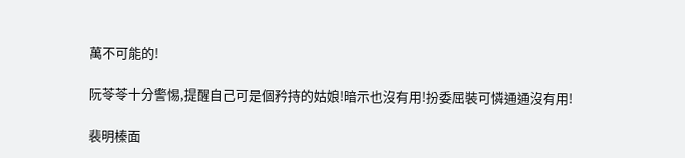萬不可能的!

阮苓苓十分警惕,提醒自己可是個矜持的姑娘!暗示也沒有用!扮委屈裝可憐通通沒有用!

裴明榛面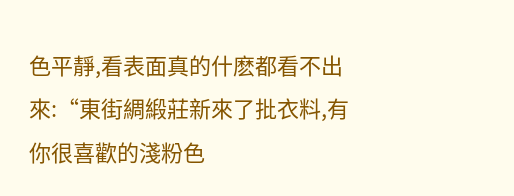色平靜,看表面真的什麽都看不出來:“東街綢緞莊新來了批衣料,有你很喜歡的淺粉色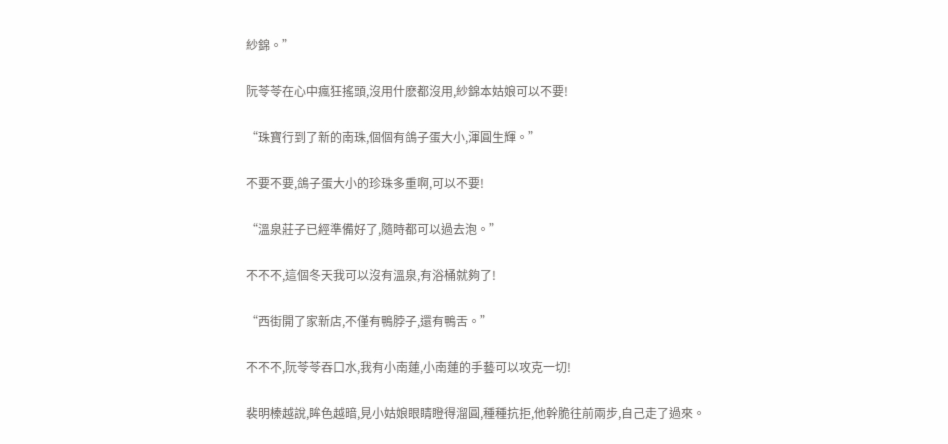紗錦。”

阮苓苓在心中瘋狂搖頭,沒用什麽都沒用,紗錦本姑娘可以不要!

“珠寶行到了新的南珠,個個有鴿子蛋大小,渾圓生輝。”

不要不要,鴿子蛋大小的珍珠多重啊,可以不要!

“溫泉莊子已經準備好了,隨時都可以過去泡。”

不不不,這個冬天我可以沒有溫泉,有浴桶就夠了!

“西街開了家新店,不僅有鴨脖子,還有鴨舌。”

不不不,阮苓苓吞口水,我有小南蓮,小南蓮的手藝可以攻克一切!

裴明榛越說,眸色越暗,見小姑娘眼睛瞪得溜圓,種種抗拒,他幹脆往前兩步,自己走了過來。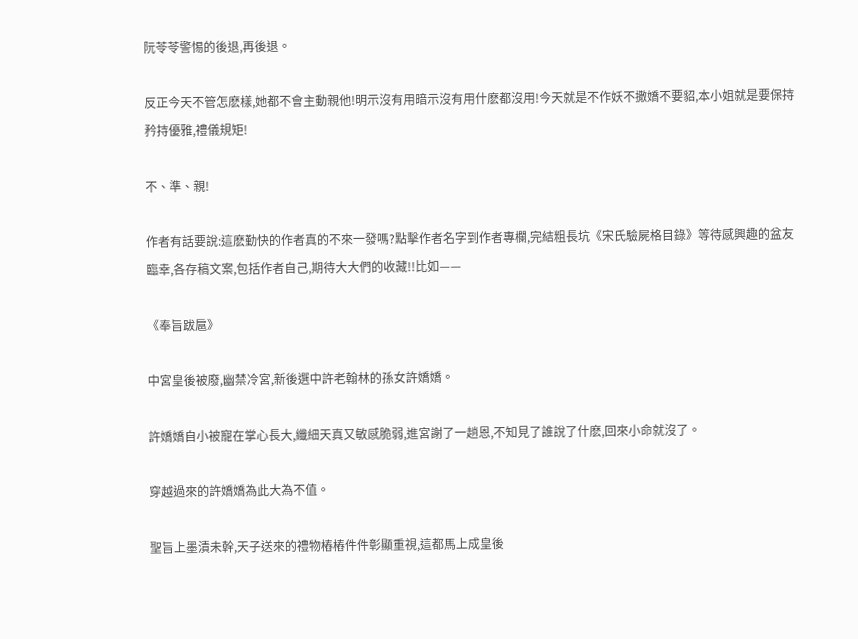阮苓苓警惕的後退,再後退。

反正今天不管怎麽樣,她都不會主動親他!明示沒有用暗示沒有用什麽都沒用!今天就是不作妖不撒嬌不要貂,本小姐就是要保持矜持優雅,禮儀規矩!

不、準、親!

作者有話要說:這麽勤快的作者真的不來一發嗎?點擊作者名字到作者專欄,完結粗長坑《宋氏驗屍格目錄》等待感興趣的盆友臨幸,各存稿文案,包括作者自己,期待大大們的收藏!!比如——

《奉旨跋扈》

中宮皇後被廢,幽禁冷宮,新後選中許老翰林的孫女許嬌嬌。

許嬌嬌自小被寵在掌心長大,纖細天真又敏感脆弱,進宮謝了一趟恩,不知見了誰說了什麽,回來小命就沒了。

穿越過來的許嬌嬌為此大為不值。

聖旨上墨漬未幹,天子送來的禮物樁樁件件彰顯重視,這都馬上成皇後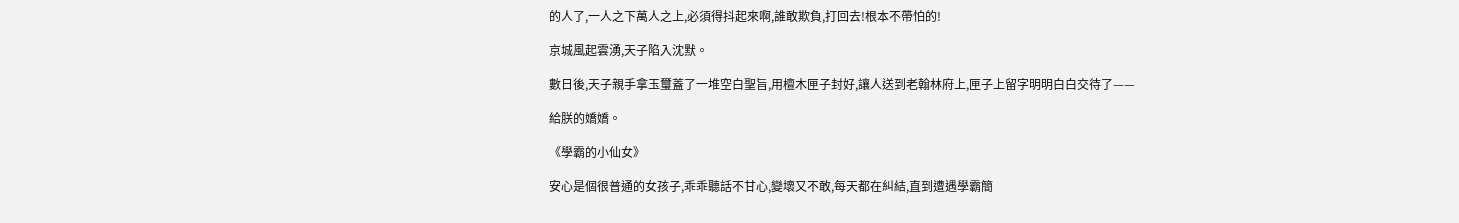的人了,一人之下萬人之上,必須得抖起來啊,誰敢欺負,打回去!根本不帶怕的!

京城風起雲湧,天子陷入沈默。

數日後,天子親手拿玉璽蓋了一堆空白聖旨,用檀木匣子封好,讓人送到老翰林府上,匣子上留字明明白白交待了——

給朕的嬌嬌。

《學霸的小仙女》

安心是個很普通的女孩子,乖乖聽話不甘心,變壞又不敢,每天都在糾結,直到遭遇學霸簡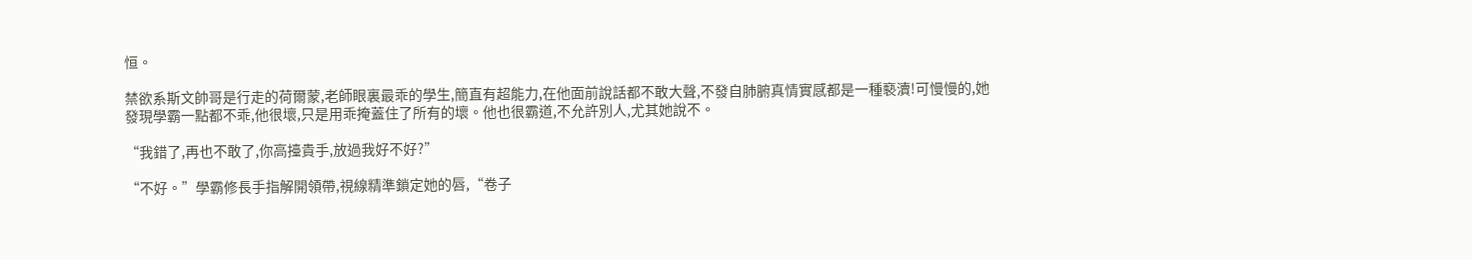恒。

禁欲系斯文帥哥是行走的荷爾蒙,老師眼裏最乖的學生,簡直有超能力,在他面前說話都不敢大聲,不發自肺腑真情實感都是一種褻瀆!可慢慢的,她發現學霸一點都不乖,他很壞,只是用乖掩蓋住了所有的壞。他也很霸道,不允許別人,尤其她說不。

“我錯了,再也不敢了,你高擡貴手,放過我好不好?”

“不好。”學霸修長手指解開領帶,視線精準鎖定她的唇,“卷子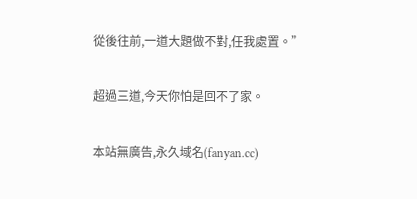從後往前,一道大題做不對,任我處置。”

超過三道,今天你怕是回不了家。

本站無廣告,永久域名(fanyan.cc)